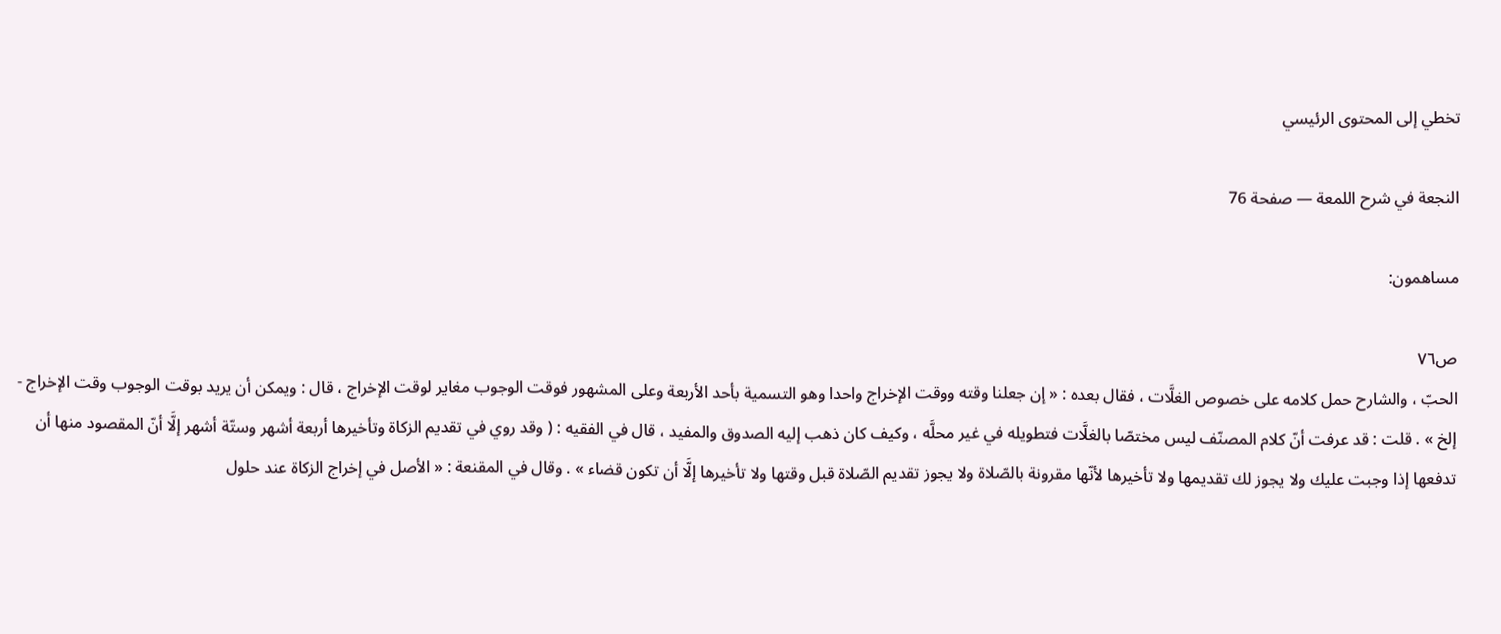تخطي إلى المحتوى الرئيسي

النجعة في شرح اللمعة — صفحة 76

مساهمون:

ص٧٦
الحبّ ، والشارح حمل كلامه على خصوص الغلَّات ، فقال بعده : « إن جعلنا وقته ووقت الإخراج واحدا وهو التسمية بأحد الأربعة وعلى المشهور فوقت الوجوب مغاير لوقت الإخراج ، قال : ويمكن أن يريد بوقت الوجوب وقت الإخراج - إلخ » . قلت : قد عرفت أنّ كلام المصنّف ليس مختصّا بالغلَّات فتطويله في غير محلَّه ، وكيف كان ذهب إليه الصدوق والمفيد ، قال في الفقيه : ( وقد روي في تقديم الزكاة وتأخيرها أربعة أشهر وستّة أشهر إلَّا أنّ المقصود منها أن تدفعها إذا وجبت عليك ولا يجوز لك تقديمها ولا تأخيرها لأنّها مقرونة بالصّلاة ولا يجوز تقديم الصّلاة قبل وقتها ولا تأخيرها إلَّا أن تكون قضاء » . وقال في المقنعة : « الأصل في إخراج الزكاة عند حلول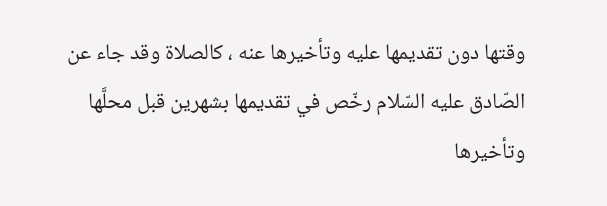وقتها دون تقديمها عليه وتأخيرها عنه ، كالصلاة وقد جاء عن الصّادق عليه السّلام رخّص في تقديمها بشهرين قبل محلَّها وتأخيرها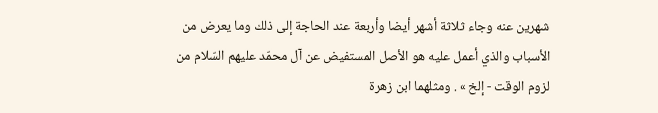شهرين عنه وجاء ثلاثة أشهر أيضا وأربعة عند الحاجة إلى ذلك وما يعرض من الأسباب والذي أعمل عليه هو الأصل المستفيض عن آل محمّد عليهم السّلام من لزوم الوقت - إلخ » . ومثلهما ابن زهرة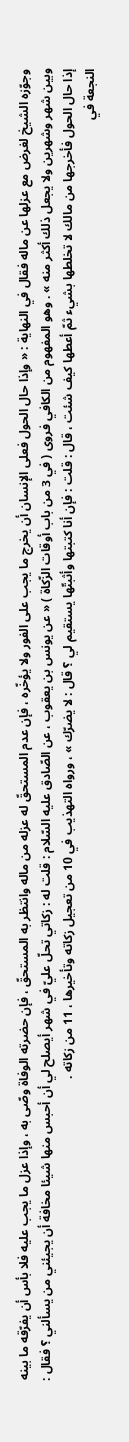وجوّزه الشيخ لغرض مع عزلها عن ماله فقال في النهاية : « وإذا حال الحول فعلى الإنسان أن يخرج ما يجب على الفور ولا يؤخّره ، فإن عدم المستحقّ له عزله من ماله وانتظر به المستحقّ ، فإن حضرته الوفاة وصّى به ، وإذا عزل ما يجب عليه فلا بأس أن يفرّقه ما بينه وبين شهر وشهرين ولا يجعل ذلك أكثر منه » . وهو المفهوم من الكافي فروى ( في 3 من باب أوقات الزّكاة ) « عن يونس بن يعقوب ، عن الصّادق عليه السّلام : قلت له : زكاتي تحلّ عليّ في شهر أيصلح لي أن أحبس منها شيئا مخافة أن يجيئني من يسألني ؟ فقال : إذا حال الحول فأخرجها من مالك لا تخلطها بشيء ثمّ أعطها كيف شئت ، قال : قلت : فإن أنا كتبتها وأثبتّها يستقيم لي ؟ قال : لا يضرّك » ، ورواه التهذيب في 10 من تعجيل زكاته وتأخيرها ، 11 من زكاته .
النجعة في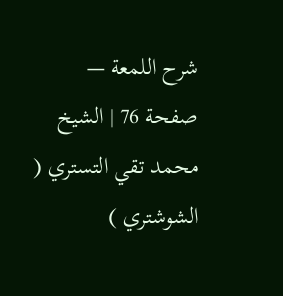شرح اللمعة — صفحة 76 | الشيخ محمد تقي التستري ( الشوشتري )